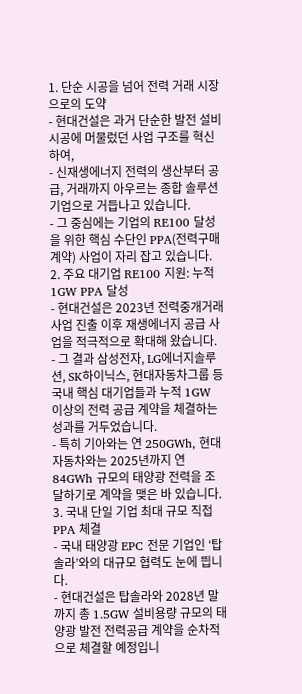1. 단순 시공을 넘어 전력 거래 시장으로의 도약
- 현대건설은 과거 단순한 발전 설비 시공에 머물렀던 사업 구조를 혁신하여,
- 신재생에너지 전력의 생산부터 공급, 거래까지 아우르는 종합 솔루션 기업으로 거듭나고 있습니다.
- 그 중심에는 기업의 RE100 달성을 위한 핵심 수단인 PPA(전력구매계약) 사업이 자리 잡고 있습니다.
2. 주요 대기업 RE100 지원: 누적 1GW PPA 달성
- 현대건설은 2023년 전력중개거래사업 진출 이후 재생에너지 공급 사업을 적극적으로 확대해 왔습니다.
- 그 결과 삼성전자, LG에너지솔루션, SK하이닉스, 현대자동차그룹 등 국내 핵심 대기업들과 누적 1GW 이상의 전력 공급 계약을 체결하는 성과를 거두었습니다.
- 특히 기아와는 연 250GWh, 현대자동차와는 2025년까지 연 84GWh 규모의 태양광 전력을 조달하기로 계약을 맺은 바 있습니다.
3. 국내 단일 기업 최대 규모 직접 PPA 체결
- 국내 태양광 EPC 전문 기업인 ‘탑솔라’와의 대규모 협력도 눈에 띕니다.
- 현대건설은 탑솔라와 2028년 말까지 총 1.5GW 설비용량 규모의 태양광 발전 전력공급 계약을 순차적으로 체결할 예정입니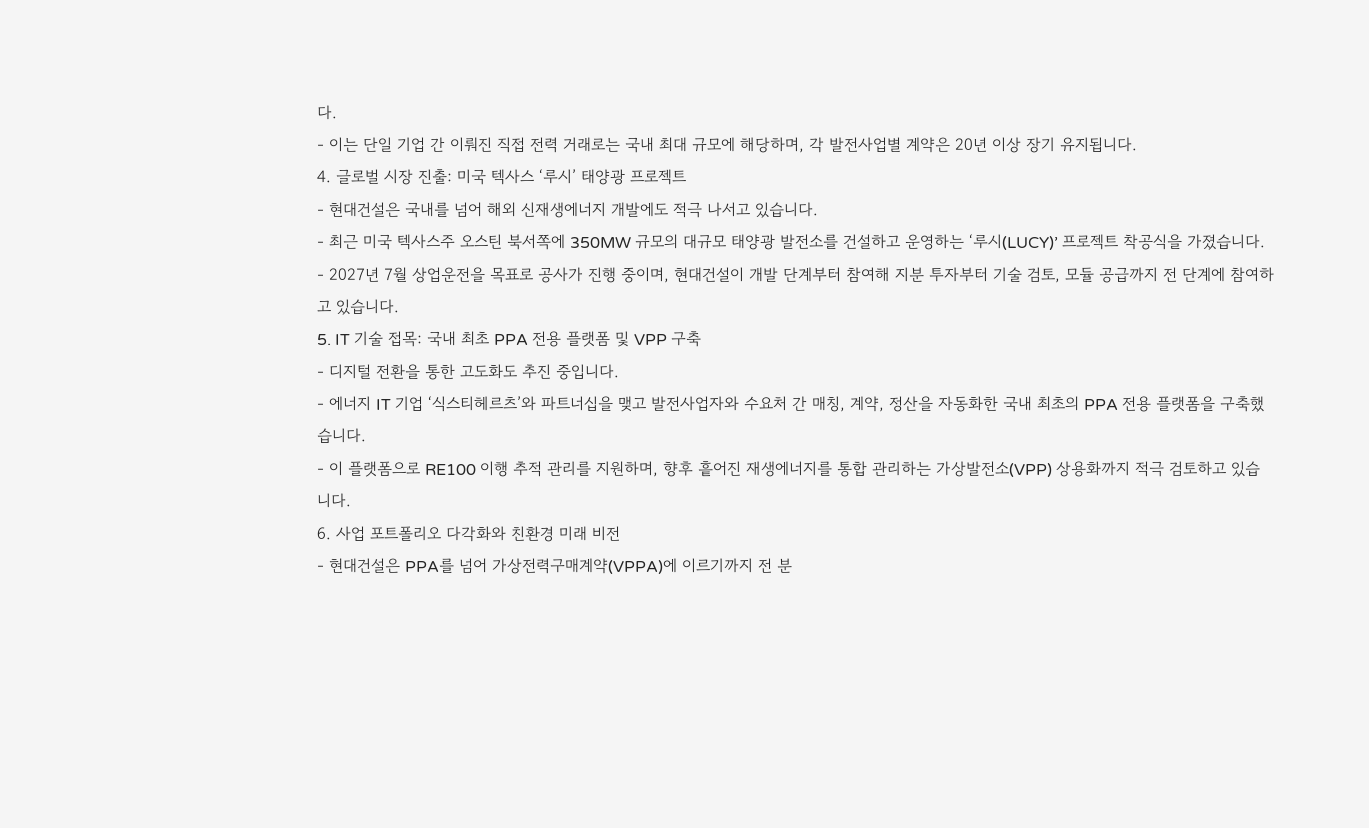다.
- 이는 단일 기업 간 이뤄진 직접 전력 거래로는 국내 최대 규모에 해당하며, 각 발전사업별 계약은 20년 이상 장기 유지됩니다.
4. 글로벌 시장 진출: 미국 텍사스 ‘루시’ 태양광 프로젝트
- 현대건설은 국내를 넘어 해외 신재생에너지 개발에도 적극 나서고 있습니다.
- 최근 미국 텍사스주 오스틴 북서쪽에 350MW 규모의 대규모 태양광 발전소를 건설하고 운영하는 ‘루시(LUCY)’ 프로젝트 착공식을 가졌습니다.
- 2027년 7월 상업운전을 목표로 공사가 진행 중이며, 현대건설이 개발 단계부터 참여해 지분 투자부터 기술 검토, 모듈 공급까지 전 단계에 참여하고 있습니다.
5. IT 기술 접목: 국내 최초 PPA 전용 플랫폼 및 VPP 구축
- 디지털 전환을 통한 고도화도 추진 중입니다.
- 에너지 IT 기업 ‘식스티헤르츠’와 파트너십을 맺고 발전사업자와 수요처 간 매칭, 계약, 정산을 자동화한 국내 최초의 PPA 전용 플랫폼을 구축했습니다.
- 이 플랫폼으로 RE100 이행 추적 관리를 지원하며, 향후 흩어진 재생에너지를 통합 관리하는 가상발전소(VPP) 상용화까지 적극 검토하고 있습니다.
6. 사업 포트폴리오 다각화와 친환경 미래 비전
- 현대건설은 PPA를 넘어 가상전력구매계약(VPPA)에 이르기까지 전 분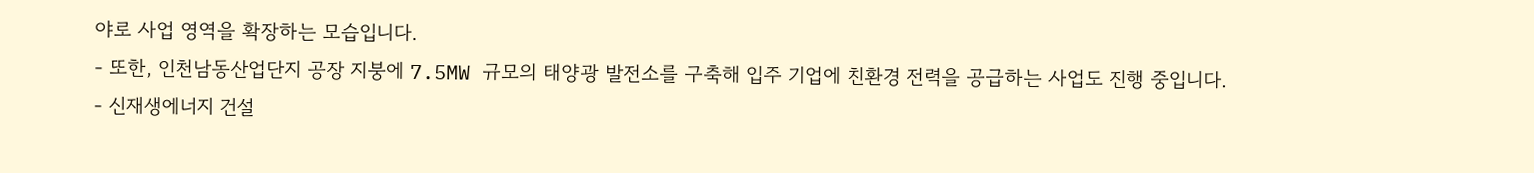야로 사업 영역을 확장하는 모습입니다.
- 또한, 인천남동산업단지 공장 지붕에 7.5MW 규모의 태양광 발전소를 구축해 입주 기업에 친환경 전력을 공급하는 사업도 진행 중입니다.
- 신재생에너지 건설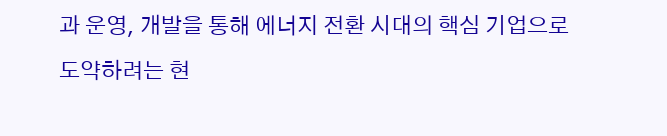과 운영, 개발을 통해 에너지 전환 시대의 핵심 기업으로 도약하려는 현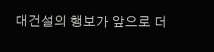대건설의 행보가 앞으로 더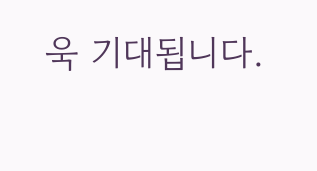욱 기대됩니다.